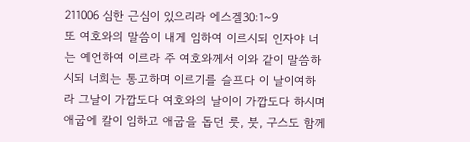211006 심한 근심이 있으리라 에스겔30:1~9
또 여호와의 말씀이 내게 임하여 이르시되 인자야 너는 예언하여 이르라 주 여호와께서 이와 같이 말씀하시되 너희는 통고하며 이르기를 슬프다 이 날이여하라 그날이 가깝도다 여호와의 날이이 가깝도다 하시며 애굽에 칼이 임하고 애굽을 돕던 룻, 붓, 구스도 함께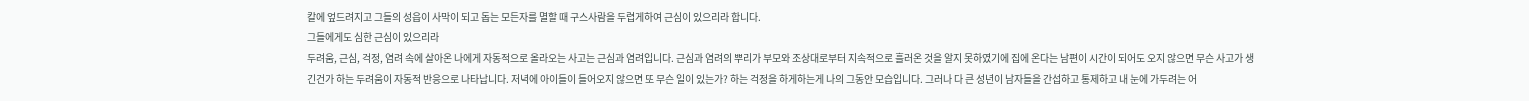칼에 엎드려지고 그들의 성읍이 사막이 되고 돕는 모든자를 멸할 때 구스사람을 두렵게하여 근심이 있으리라 합니다.
그들에게도 심한 근심이 있으리라
두려움, 근심, 걱정, 염려 속에 살아온 나에게 자동적으로 올라오는 사고는 근심과 염려입니다. 근심과 염려의 뿌리가 부모와 조상대로부터 지속적으로 흘러온 것을 알지 못하였기에 집에 온다는 남편이 시간이 되어도 오지 않으면 무슨 사고가 생긴건가 하는 두려움이 자동적 반응으로 나타납니다. 저녁에 아이들이 들어오지 않으면 또 무슨 일이 있는가? 하는 걱정을 하게하는게 나의 그동안 모습입니다. 그러나 다 큰 성년이 남자들을 간섭하고 통제하고 내 눈에 가두려는 어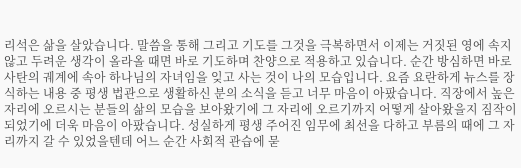리석은 삶을 살았습니다. 말씀을 통해 그리고 기도를 그것을 극복하면서 이제는 거짓된 영에 속지 않고 두려운 생각이 올라올 때면 바로 기도하며 찬양으로 적용하고 있습니다. 순간 방심하면 바로 사탄의 궤계에 속아 하나님의 자녀임을 잊고 사는 것이 나의 모습입니다. 요즘 요란하게 뉴스를 장식하는 내용 중 평생 법관으로 생활하신 분의 소식을 듣고 너무 마음이 아팠습니다. 직장에서 높은 자리에 오르시는 분들의 삶의 모습을 보아왔기에 그 자리에 오르기까지 어떻게 살아왔을지 짐작이 되었기에 더욱 마음이 아팠습니다. 성실하게 평생 주어진 임무에 최선을 다하고 부름의 때에 그 자리까지 갈 수 있었을텐데 어느 순간 사회적 관습에 묻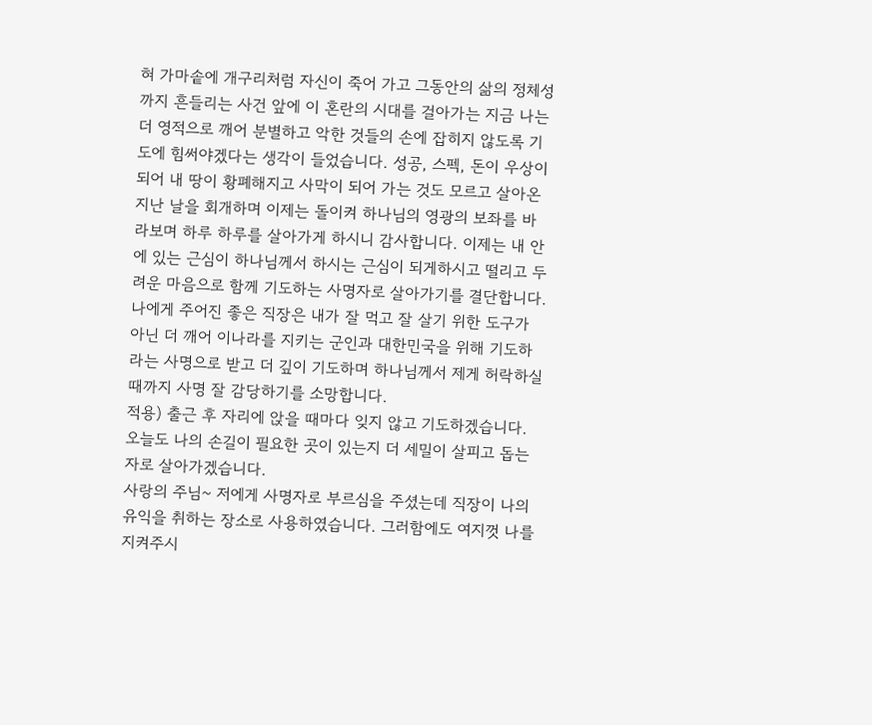혀 가마솥에 개구리처럼 자신이 죽어 가고 그동안의 삶의 정체성까지 흔들리는 사건 앞에 이 혼란의 시대를 걸아가는 지금 나는 더 영적으로 깨어 분별하고 악한 것들의 손에 잡히지 않도록 기도에 힘써야겠다는 생각이 들었습니다. 성공, 스펙, 돈이 우상이되어 내 땅이 황폐해지고 사막이 되어 가는 것도 모르고 살아온 지난 날을 회개하며 이제는 돌이켜 하나님의 영광의 보좌를 바라보며 하루 하루를 살아가게 하시니 감사합니다. 이제는 내 안에 있는 근심이 하나님께서 하시는 근심이 되게하시고 떨리고 두려운 마음으로 함께 기도하는 사명자로 살아가기를 결단합니다. 나에게 주어진 좋은 직장은 내가 잘 먹고 잘 살기 위한 도구가 아닌 더 깨어 이나라를 지키는 군인과 대한민국을 위해 기도하라는 사명으로 받고 더 깊이 기도하며 하나님께서 제게 허락하실 때까지 사명 잘 감당하기를 소망합니다.
적용) 출근 후 자리에 앉을 때마다 잊지 않고 기도하겠습니다. 오늘도 나의 손길이 필요한 곳이 있는지 더 세밀이 살피고 돕는자로 살아가겠습니다.
사랑의 주님~ 저에게 사명자로 부르심을 주셨는데 직장이 나의 유익을 취하는 장소로 사용하였습니다. 그러함에도 여지껏 나를 지켜주시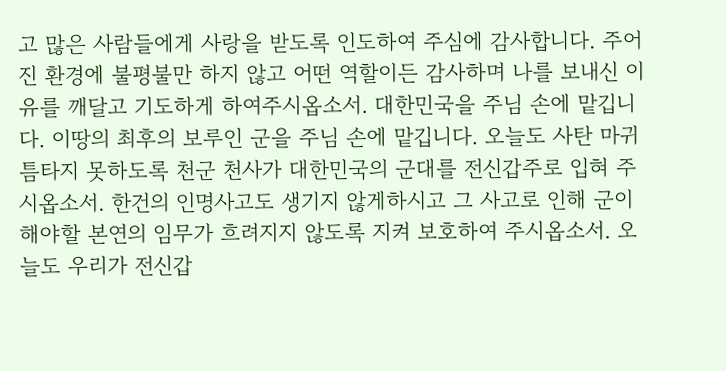고 많은 사람들에게 사랑을 받도록 인도하여 주심에 감사합니다. 주어진 환경에 불평불만 하지 않고 어떤 역할이든 감사하며 나를 보내신 이유를 깨달고 기도하게 하여주시옵소서. 대한민국을 주님 손에 맡깁니다. 이땅의 최후의 보루인 군을 주님 손에 맡깁니다. 오늘도 사탄 마귀 틈타지 못하도록 천군 천사가 대한민국의 군대를 전신갑주로 입혀 주시옵소서. 한건의 인명사고도 생기지 않게하시고 그 사고로 인해 군이 해야할 본연의 임무가 흐려지지 않도록 지켜 보호하여 주시옵소서. 오늘도 우리가 전신갑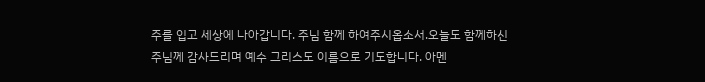주를 입고 세상에 나아갑니다. 주님 함께 하여주시옵소서.오늘도 함께하신 주님께 감사드리며 예수 그리스도 이름으로 기도합니다. 아멘